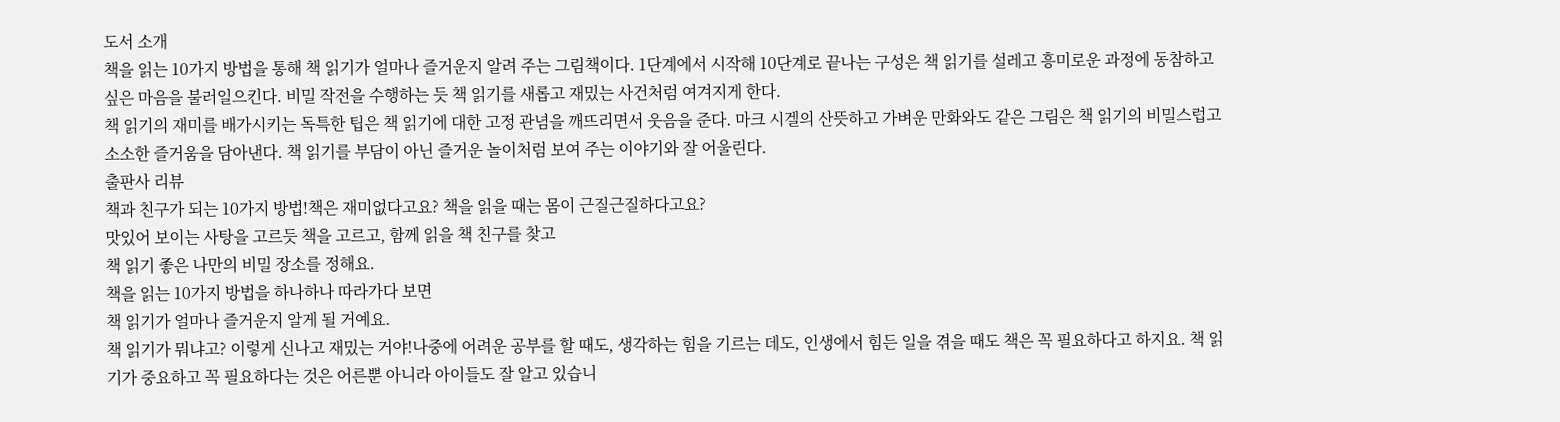도서 소개
책을 읽는 10가지 방법을 통해 책 읽기가 얼마나 즐거운지 알려 주는 그림책이다. 1단계에서 시작해 10단계로 끝나는 구성은 책 읽기를 설레고 흥미로운 과정에 동참하고 싶은 마음을 불러일으킨다. 비밀 작전을 수행하는 듯 책 읽기를 새롭고 재밌는 사건처럼 여겨지게 한다.
책 읽기의 재미를 배가시키는 독특한 팁은 책 읽기에 대한 고정 관념을 깨뜨리면서 웃음을 준다. 마크 시겔의 산뜻하고 가벼운 만화와도 같은 그림은 책 읽기의 비밀스럽고 소소한 즐거움을 담아낸다. 책 읽기를 부담이 아닌 즐거운 놀이처럼 보여 주는 이야기와 잘 어울린다.
출판사 리뷰
책과 친구가 되는 10가지 방법!책은 재미없다고요? 책을 읽을 때는 몸이 근질근질하다고요?
맛있어 보이는 사탕을 고르듯 책을 고르고, 함께 읽을 책 친구를 찾고
책 읽기 좋은 나만의 비밀 장소를 정해요.
책을 읽는 10가지 방법을 하나하나 따라가다 보면
책 읽기가 얼마나 즐거운지 알게 될 거예요.
책 읽기가 뭐냐고? 이렇게 신나고 재밌는 거야!나중에 어려운 공부를 할 때도, 생각하는 힘을 기르는 데도, 인생에서 힘든 일을 겪을 때도 책은 꼭 필요하다고 하지요. 책 읽기가 중요하고 꼭 필요하다는 것은 어른뿐 아니라 아이들도 잘 알고 있습니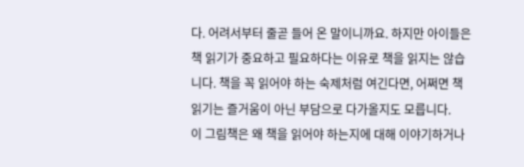다. 어려서부터 줄곧 들어 온 말이니까요. 하지만 아이들은 책 읽기가 중요하고 필요하다는 이유로 책을 읽지는 않습니다. 책을 꼭 읽어야 하는 숙제처럼 여긴다면, 어쩌면 책 읽기는 즐거움이 아닌 부담으로 다가올지도 모릅니다.
이 그림책은 왜 책을 읽어야 하는지에 대해 이야기하거나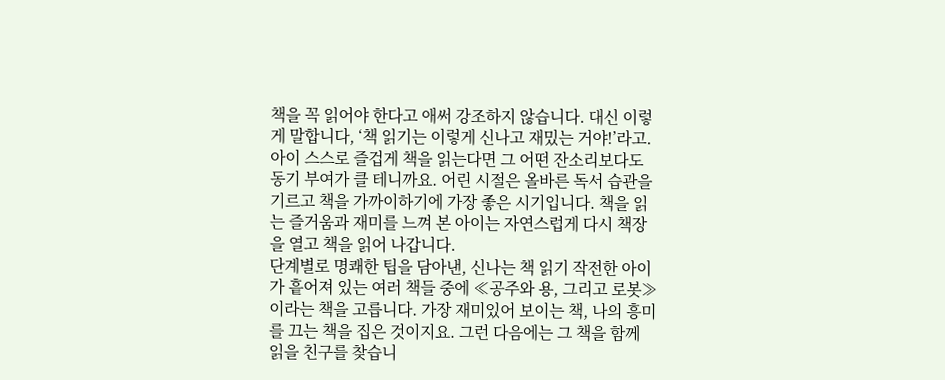책을 꼭 읽어야 한다고 애써 강조하지 않습니다. 대신 이렇게 말합니다, ‘책 읽기는 이렇게 신나고 재밌는 거야!’라고. 아이 스스로 즐겁게 책을 읽는다면 그 어떤 잔소리보다도 동기 부여가 클 테니까요. 어린 시절은 올바른 독서 습관을 기르고 책을 가까이하기에 가장 좋은 시기입니다. 책을 읽는 즐거움과 재미를 느껴 본 아이는 자연스럽게 다시 책장을 열고 책을 읽어 나갑니다.
단계별로 명쾌한 팁을 담아낸, 신나는 책 읽기 작전한 아이가 흩어져 있는 여러 책들 중에 ≪공주와 용, 그리고 로봇≫이라는 책을 고릅니다. 가장 재미있어 보이는 책, 나의 흥미를 끄는 책을 집은 것이지요. 그런 다음에는 그 책을 함께 읽을 친구를 찾습니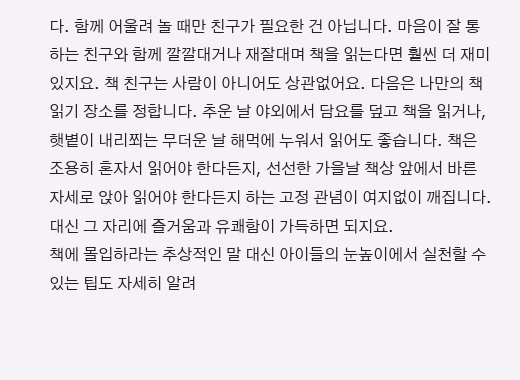다. 함께 어울려 놀 때만 친구가 필요한 건 아닙니다. 마음이 잘 통하는 친구와 함께 깔깔대거나 재잘대며 책을 읽는다면 훨씬 더 재미있지요. 책 친구는 사람이 아니어도 상관없어요. 다음은 나만의 책 읽기 장소를 정합니다. 추운 날 야외에서 담요를 덮고 책을 읽거나, 햇볕이 내리쬐는 무더운 날 해먹에 누워서 읽어도 좋습니다. 책은 조용히 혼자서 읽어야 한다든지, 선선한 가을날 책상 앞에서 바른 자세로 앉아 읽어야 한다든지 하는 고정 관념이 여지없이 깨집니다. 대신 그 자리에 즐거움과 유쾌함이 가득하면 되지요.
책에 몰입하라는 추상적인 말 대신 아이들의 눈높이에서 실천할 수 있는 팁도 자세히 알려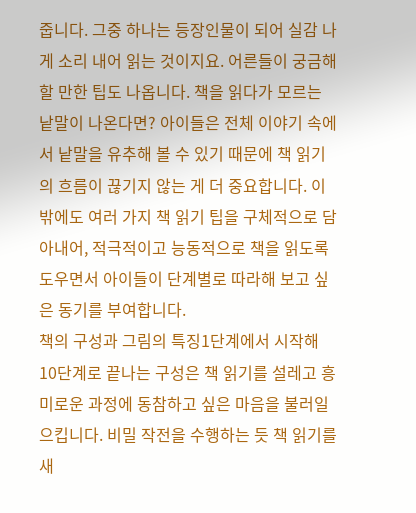줍니다. 그중 하나는 등장인물이 되어 실감 나게 소리 내어 읽는 것이지요. 어른들이 궁금해 할 만한 팁도 나옵니다. 책을 읽다가 모르는 낱말이 나온다면? 아이들은 전체 이야기 속에서 낱말을 유추해 볼 수 있기 때문에 책 읽기의 흐름이 끊기지 않는 게 더 중요합니다. 이밖에도 여러 가지 책 읽기 팁을 구체적으로 담아내어, 적극적이고 능동적으로 책을 읽도록 도우면서 아이들이 단계별로 따라해 보고 싶은 동기를 부여합니다.
책의 구성과 그림의 특징1단계에서 시작해 10단계로 끝나는 구성은 책 읽기를 설레고 흥미로운 과정에 동참하고 싶은 마음을 불러일으킵니다. 비밀 작전을 수행하는 듯 책 읽기를 새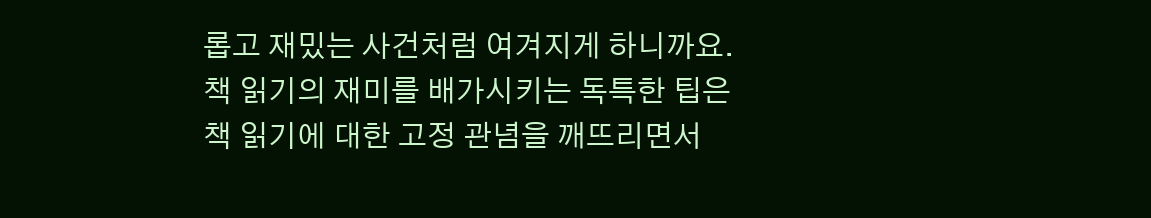롭고 재밌는 사건처럼 여겨지게 하니까요. 책 읽기의 재미를 배가시키는 독특한 팁은 책 읽기에 대한 고정 관념을 깨뜨리면서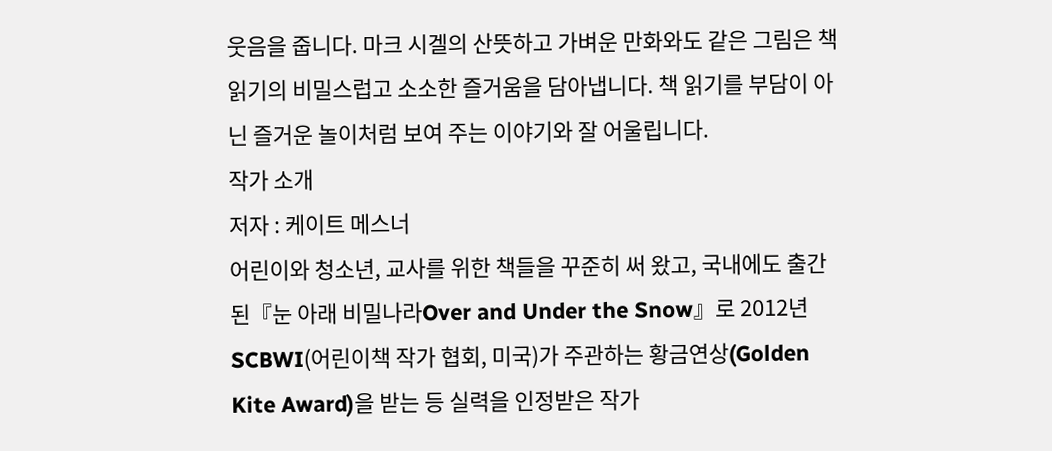웃음을 줍니다. 마크 시겔의 산뜻하고 가벼운 만화와도 같은 그림은 책 읽기의 비밀스럽고 소소한 즐거움을 담아냅니다. 책 읽기를 부담이 아닌 즐거운 놀이처럼 보여 주는 이야기와 잘 어울립니다.
작가 소개
저자 : 케이트 메스너
어린이와 청소년, 교사를 위한 책들을 꾸준히 써 왔고, 국내에도 출간된『눈 아래 비밀나라Over and Under the Snow』로 2012년 SCBWI(어린이책 작가 협회, 미국)가 주관하는 황금연상(Golden Kite Award)을 받는 등 실력을 인정받은 작가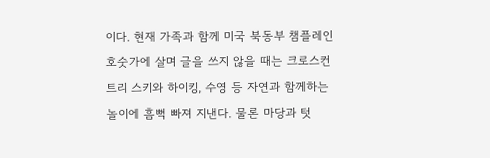이다. 현재 가족과 함께 미국 북동부 챔플레인 호숫가에 살며 글을 쓰지 않을 때는 크로스컨트리 스키와 하이킹, 수영 등 자연과 함께하는 놀이에 흠뻑 빠져 지낸다. 물론 마당과 텃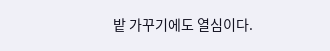밭 가꾸기에도 열심이다.